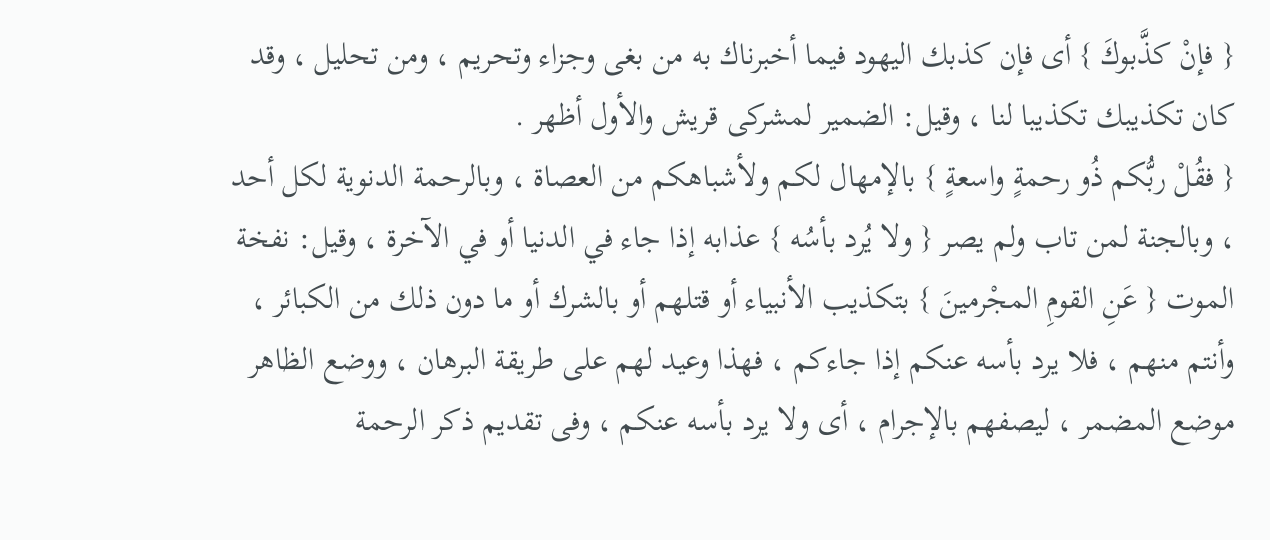{ فإنْ كذَّبوكَ } أى فإن كذبك اليهود فيما أخبرناك به من بغى وجزاء وتحريم ، ومن تحليل ، وقد كان تكذيبك تكذيبا لنا ، وقيل: الضمير لمشركى قريش والأول أظهر .
{ فقُلْ ربُّكم ذُو رحمةٍ واسعةٍ } بالإمهال لكم ولأشباهكم من العصاة ، وبالرحمة الدنوية لكل أحد ، وبالجنة لمن تاب ولم يصر { ولا يُرد بأسُه } عذابه إذا جاء في الدنيا أو في الآخرة ، وقيل: نفخة الموت { عَنِ القومِ المجْرمينَ } بتكذيب الأنبياء أو قتلهم أو بالشرك أو ما دون ذلك من الكبائر ، وأنتم منهم ، فلا يرد بأسه عنكم إذا جاءكم ، فهذا وعيد لهم على طريقة البرهان ، ووضع الظاهر موضع المضمر ، ليصفهم بالإجرام ، أى ولا يرد بأسه عنكم ، وفى تقديم ذكر الرحمة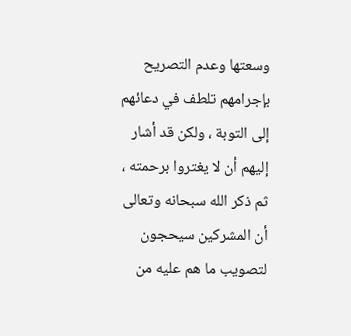وسعتها وعدم التصريح بإجرامهم تلطف في دعائهم إلى التوبة ، ولكن قد أشار إليهم أن لا يغتروا برحمته ، ثم ذكر الله سبحانه وتعالى أن المشركين سيحجون لتصويب ما هم عليه من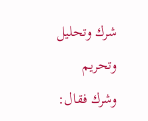شرك وتحليل وتحريم وشرك فقال: